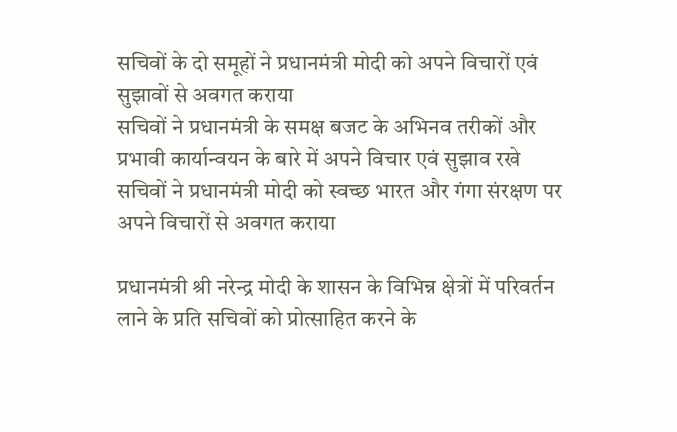सचिवों के दो समूहों ने प्रधानमंत्री मोदी को अपने विचारों एवं सुझावों से अवगत कराया
सचिवों ने प्रधानमंत्री के समक्ष बजट के अभिनव तरीकों और प्रभावी कार्यान्वयन के बारे में अपने विचार एवं सुझाव रखे
सचिवों ने प्रधानमंत्री मोदी को स्वच्छ भारत और गंगा संरक्षण पर अपने विचारों से अवगत कराया

प्रधानमंत्री श्री नरेन्द्र मोदी के शासन के विभिन्न क्षेत्रों में परिवर्तन लाने के प्रति सचिवों को प्रोत्साहित करने के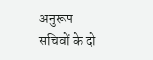अनुरूप सचिवों के दो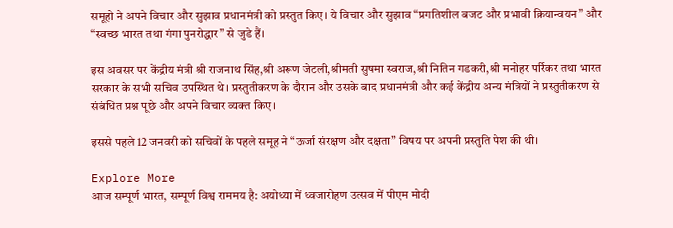समूहो ने अपने विचार और सुझाव प्रधानमंत्री को प्रस्तुत किए। ये विचार और सुझाव “प्रगतिशील बजट और प्रभावी क्रियान्वयन” और “स्वच्छ भारत तथा गंगा पुनरोद्धार” से जुडे हैं।

इस अवसर पर केंद्रीय मंत्री श्री राजनाथ सिंह,श्री अरूण जेटली,श्रीमती सुषमा स्वराज,श्री नितिन गडकरी,श्री मनोहर पर्रिकर तथा भारत सरकार के सभी सचिव उपस्थित थे। प्रस्तुतीकरण के दौरान और उसके बाद प्रधानमंत्री और कई केंद्रीय अन्य मंत्रियों ने प्रस्तुतीकरण से संबंधित प्रश्न पूछे और अपने विचार व्यक्त किए।

इससे पहले 12 जनवरी को सचिवों के पहले समूह ने “ऊर्जा संरक्षण और दक्षता” विषय पर अपनी प्रस्तुति पेश की थी।

Explore More
आज सम्पूर्ण भारत, सम्पूर्ण विश्व राममय है: अयोध्या में ध्वजारोहण उत्सव में पीएम मोदी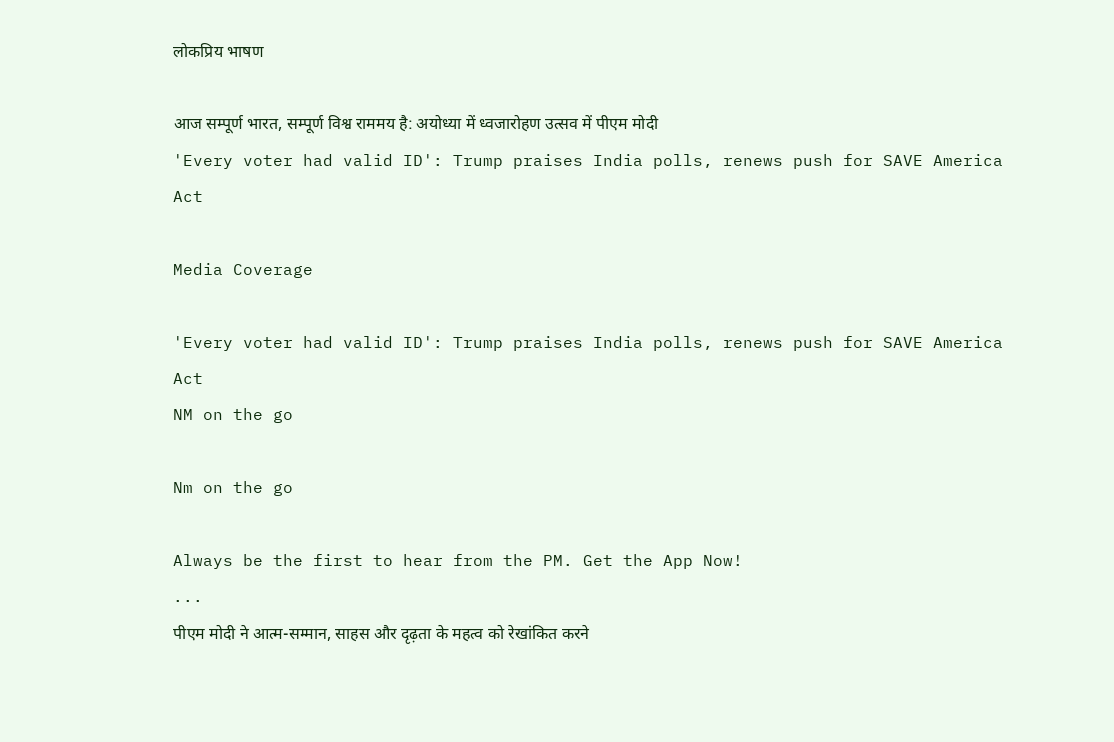लोकप्रिय भाषण

आज सम्पूर्ण भारत, सम्पूर्ण विश्व राममय है: अयोध्या में ध्वजारोहण उत्सव में पीएम मोदी
'Every voter had valid ID': Trump praises India polls, renews push for SAVE America Act

Media Coverage

'Every voter had valid ID': Trump praises India polls, renews push for SAVE America Act
NM on the go

Nm on the go

Always be the first to hear from the PM. Get the App Now!
...
पीएम मोदी ने आत्म-सम्मान, साहस और दृढ़ता के महत्व को रेखांकित करने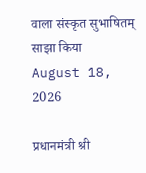वाला संस्कृत सुभाषितम् साझा किया
August 18, 2026

प्रधानमंत्री श्री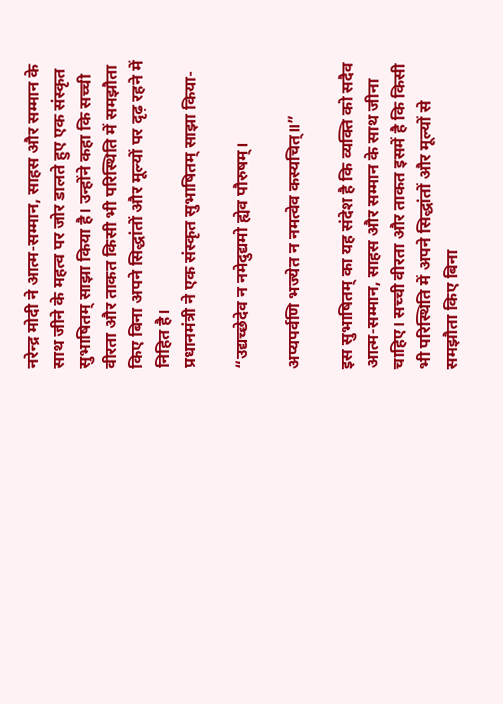नरेन्द्र मोदी ने आत्म-सम्मान, साहस और सम्मान के साथ जीने के महत्व पर जोर डालते हुए एक संस्कृत सुभाषितम् साझा किया है। उन्होंने कहा कि सच्ची वीरता और ताकत किसी भी परिस्थिति में समझौता किए बिना अपने सिद्धांतों और मूल्यों पर दृढ़ रहने में निहित है।
प्रधानमंत्री ने एक संस्कृत सुभाषितम् साझा किया-

“उद्यच्छेदेव न नमेदुद्यमो ह्येव पौरुषम्।

अप्यपर्वणि भज्येत न नमत्वेव कस्यचित्॥”

इस सुभाषितम् का यह संदेश है कि व्यक्ति को सदैव आत्म-सम्मान, साहस और सम्मान के साथ जीना चाहिए। सच्ची वीरता और ताकत इसमें है कि किसी भी परिस्थिति में अपने सिद्धांतों और मूल्यों से समझौता किए बिना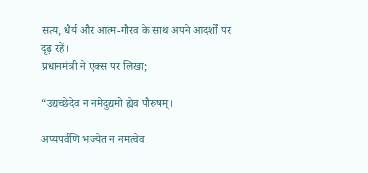सत्य, धैर्य और आत्म-गौरव के साथ अपने आदर्शों पर दृढ़ रहें।
प्रधानमंत्री ने एक्स पर लिखा;

“उद्यच्छेदेव न नमेदुद्यमो ह्येव पौरुषम्।

अप्यपर्वणि भज्येत न नमत्वेव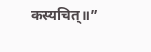कस्यचित्॥”